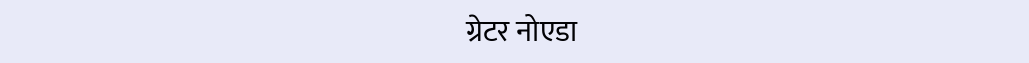ग्रेटर नोएडा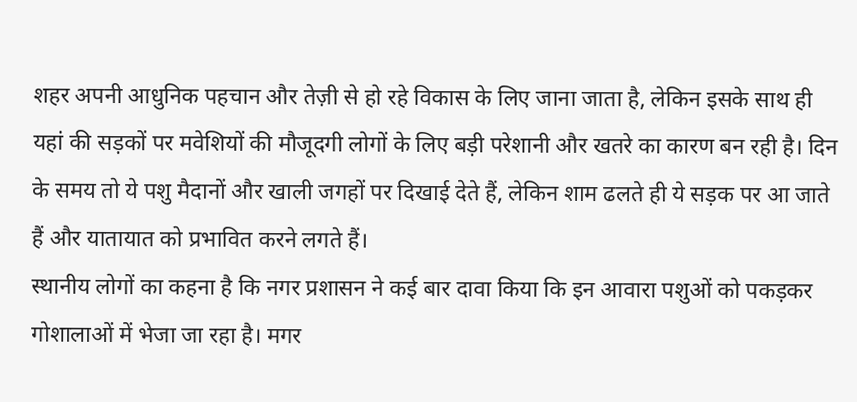शहर अपनी आधुनिक पहचान और तेज़ी से हो रहे विकास के लिए जाना जाता है, लेकिन इसके साथ ही यहां की सड़कों पर मवेशियों की मौजूदगी लोगों के लिए बड़ी परेशानी और खतरे का कारण बन रही है। दिन के समय तो ये पशु मैदानों और खाली जगहों पर दिखाई देते हैं, लेकिन शाम ढलते ही ये सड़क पर आ जाते हैं और यातायात को प्रभावित करने लगते हैं।
स्थानीय लोगों का कहना है कि नगर प्रशासन ने कई बार दावा किया कि इन आवारा पशुओं को पकड़कर गोशालाओं में भेजा जा रहा है। मगर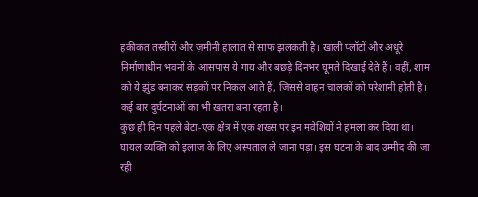हकीकत तस्वीरों और ज़मीनी हालात से साफ झलकती है। खाली प्लॉटों और अधूरे निर्माणाधीन भवनों के आसपास ये गाय और बछड़े दिनभर घूमते दिखाई देते हैं। वहीं, शाम को ये झुंड बनाकर सड़कों पर निकल आते हैं, जिससे वाहन चालकों को परेशानी होती है। कई बार दुर्घटनाओं का भी खतरा बना रहता है।
कुछ ही दिन पहले बेटा-एक क्षेत्र में एक शख्स पर इन मवेशियों ने हमला कर दिया था। घायल व्यक्ति को इलाज के लिए अस्पताल ले जाना पड़ा। इस घटना के बाद उम्मीद की जा रही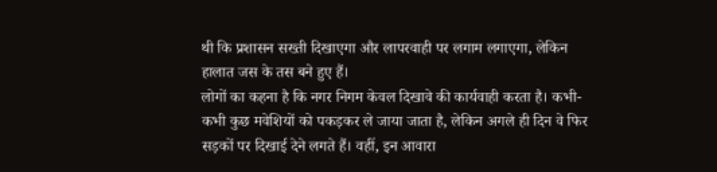थी कि प्रशासन सख्ती दिखाएगा और लापरवाही पर लगाम लगाएगा, लेकिन हालात जस के तस बने हुए हैं।
लोगों का कहना है कि नगर निगम केवल दिखावे की कार्यवाही करता है। कभी-कभी कुछ मवेशियों को पकड़कर ले जाया जाता है, लेकिन अगले ही दिन वे फिर सड़कों पर दिखाई देने लगते हैं। वहीं, इन आवारा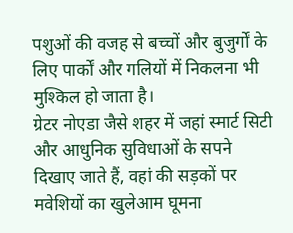पशुओं की वजह से बच्चों और बुजुर्गों के लिए पार्कों और गलियों में निकलना भी मुश्किल हो जाता है।
ग्रेटर नोएडा जैसे शहर में जहां स्मार्ट सिटी और आधुनिक सुविधाओं के सपने दिखाए जाते हैं, वहां की सड़कों पर मवेशियों का खुलेआम घूमना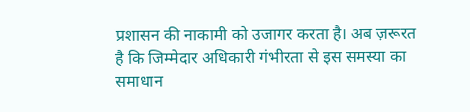प्रशासन की नाकामी को उजागर करता है। अब ज़रूरत है कि जिम्मेदार अधिकारी गंभीरता से इस समस्या का समाधान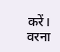करें। वरना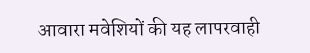आवारा मवेशियों की यह लापरवाही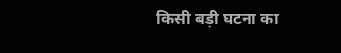किसी बड़ी घटना का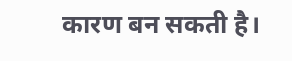कारण बन सकती है।